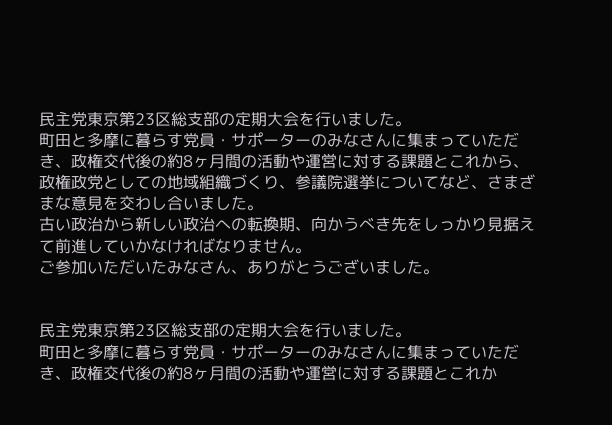民主党東京第23区総支部の定期大会を行いました。
町田と多摩に暮らす党員・サポーターのみなさんに集まっていただき、政権交代後の約8ヶ月間の活動や運営に対する課題とこれから、政権政党としての地域組織づくり、参議院選挙についてなど、さまざまな意見を交わし合いました。
古い政治から新しい政治への転換期、向かうべき先をしっかり見据えて前進していかなければなりません。
ご参加いただいたみなさん、ありがとうございました。


民主党東京第23区総支部の定期大会を行いました。
町田と多摩に暮らす党員・サポーターのみなさんに集まっていただき、政権交代後の約8ヶ月間の活動や運営に対する課題とこれか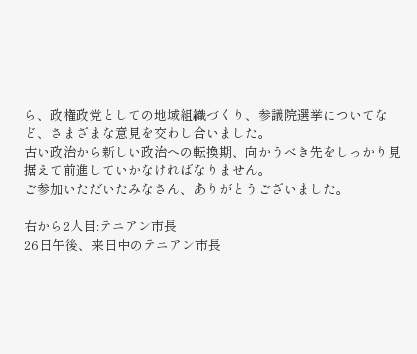ら、政権政党としての地域組織づくり、参議院選挙についてなど、さまざまな意見を交わし合いました。
古い政治から新しい政治への転換期、向かうべき先をしっかり見据えて前進していかなければなりません。
ご参加いただいたみなさん、ありがとうございました。

右から2人目:テニアン市長
26日午後、来日中のテニアン市長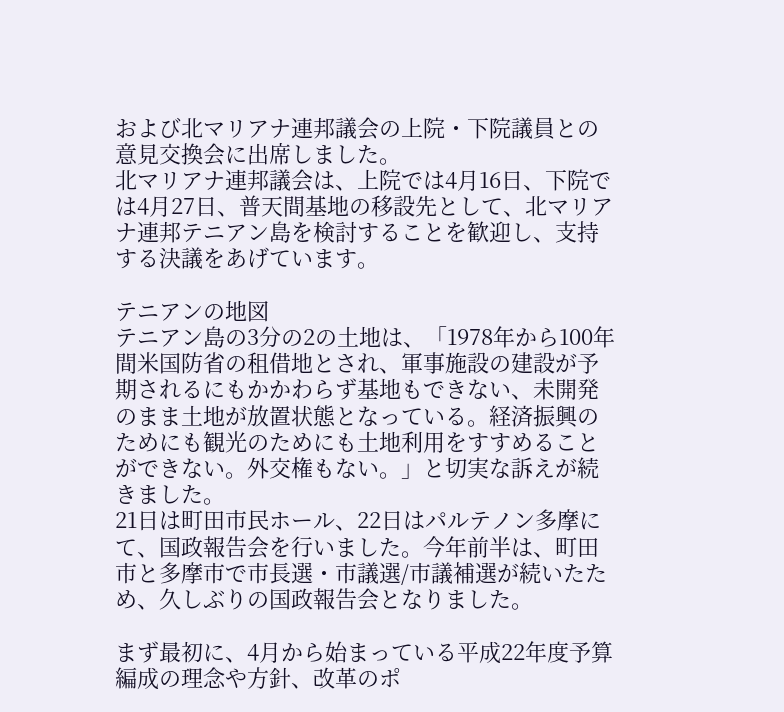および北マリアナ連邦議会の上院・下院議員との意見交換会に出席しました。
北マリアナ連邦議会は、上院では4月16日、下院では4月27日、普天間基地の移設先として、北マリアナ連邦テニアン島を検討することを歓迎し、支持する決議をあげています。

テニアンの地図
テニアン島の3分の2の土地は、「1978年から100年間米国防省の租借地とされ、軍事施設の建設が予期されるにもかかわらず基地もできない、未開発のまま土地が放置状態となっている。経済振興のためにも観光のためにも土地利用をすすめることができない。外交権もない。」と切実な訴えが続きました。
21日は町田市民ホール、22日はパルテノン多摩にて、国政報告会を行いました。今年前半は、町田市と多摩市で市長選・市議選/市議補選が続いたため、久しぶりの国政報告会となりました。

まず最初に、4月から始まっている平成22年度予算編成の理念や方針、改革のポ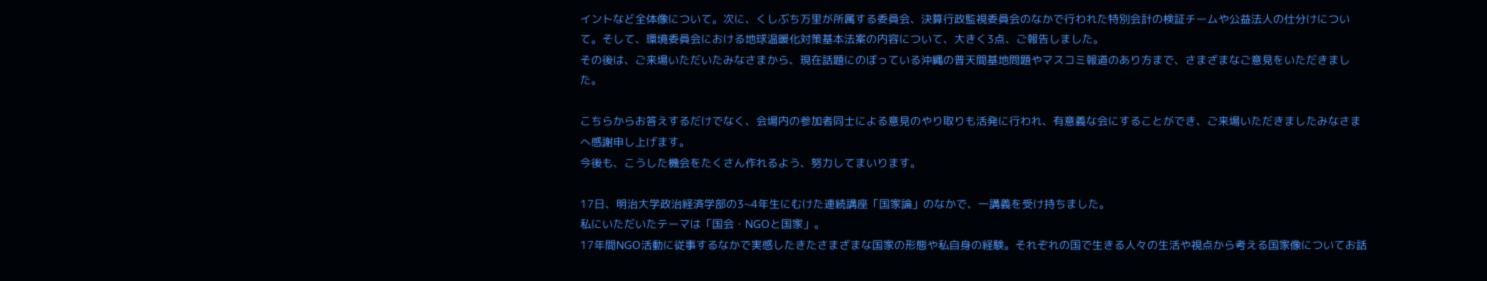イントなど全体像について。次に、くしぶち万里が所属する委員会、決算行政監視委員会のなかで行われた特別会計の検証チームや公益法人の仕分けについて。そして、環境委員会における地球温暖化対策基本法案の内容について、大きく3点、ご報告しました。
その後は、ご来場いただいたみなさまから、現在話題にのぼっている沖縄の普天間基地問題やマスコミ報道のあり方まで、さまざまなご意見をいただきました。

こちらからお答えするだけでなく、会場内の参加者同士による意見のやり取りも活発に行われ、有意義な会にすることができ、ご来場いただきましたみなさまへ感謝申し上げます。
今後も、こうした機会をたくさん作れるよう、努力してまいります。

17日、明治大学政治経済学部の3~4年生にむけた連続講座「国家論」のなかで、一講義を受け持ちました。
私にいただいたテーマは「国会・NGOと国家」。
17年間NGO活動に従事するなかで実感したきたさまざまな国家の形態や私自身の経験。それぞれの国で生きる人々の生活や視点から考える国家像についてお話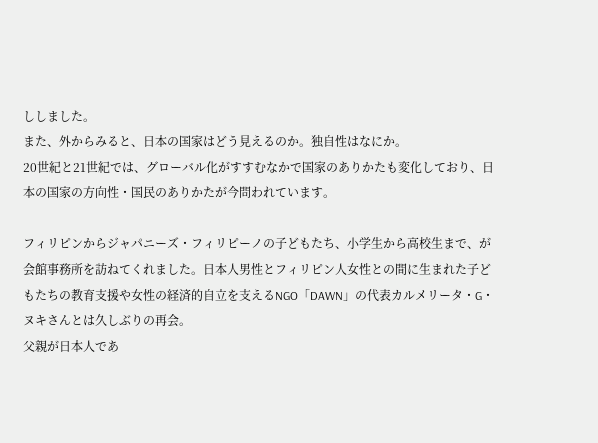ししました。
また、外からみると、日本の国家はどう見えるのか。独自性はなにか。
20世紀と21世紀では、グローバル化がすすむなかで国家のありかたも変化しており、日本の国家の方向性・国民のありかたが今問われています。

フィリピンからジャパニーズ・フィリピーノの子どもたち、小学生から高校生まで、が会館事務所を訪ねてくれました。日本人男性とフィリピン人女性との間に生まれた子どもたちの教育支援や女性の経済的自立を支えるNGO「DAWN」の代表カルメリータ・G・ヌキさんとは久しぶりの再会。
父親が日本人であ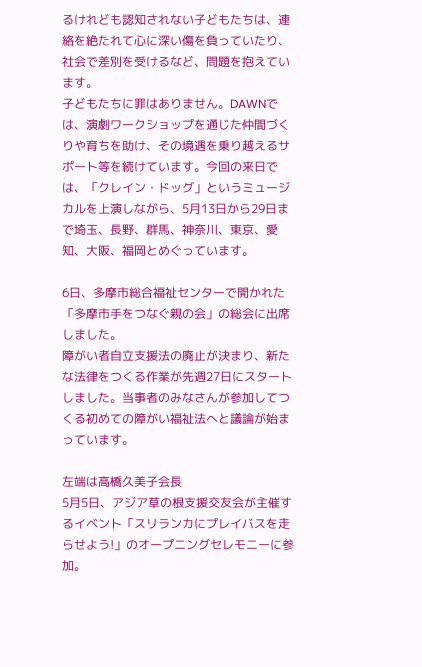るけれども認知されない子どもたちは、連絡を絶たれて心に深い傷を負っていたり、社会で差別を受けるなど、問題を抱えています。
子どもたちに罪はありません。DAWNでは、演劇ワークショップを通じた仲間づくりや育ちを助け、その境遇を乗り越えるサポート等を続けています。今回の来日では、「クレイン・ドッグ」というミュージカルを上演しながら、5月13日から29日まで埼玉、長野、群馬、神奈川、東京、愛知、大阪、福岡とめぐっています。

6日、多摩市総合福祉センターで開かれた「多摩市手をつなぐ親の会」の総会に出席しました。
障がい者自立支援法の廃止が決まり、新たな法律をつくる作業が先週27日にスタートしました。当事者のみなさんが参加してつくる初めての障がい福祉法へと議論が始まっています。

左端は高橋久美子会長
5月5日、アジア草の根支援交友会が主催するイベント「スリランカにプレイバスを走らせよう!」のオープニングセレモニーに参加。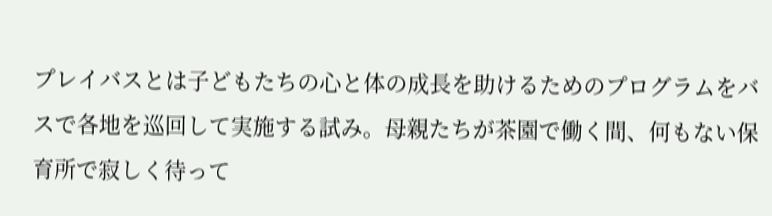プレイバスとは子どもたちの心と体の成長を助けるためのプログラムをバスで各地を巡回して実施する試み。母親たちが茶園で働く間、何もない保育所で寂しく待って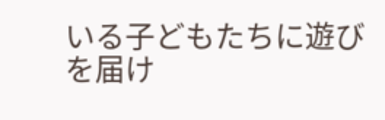いる子どもたちに遊びを届け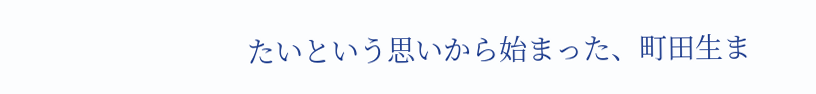たいという思いから始まった、町田生ま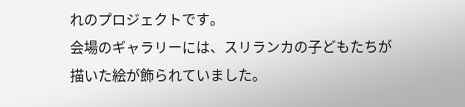れのプロジェクトです。
会場のギャラリーには、スリランカの子どもたちが描いた絵が飾られていました。